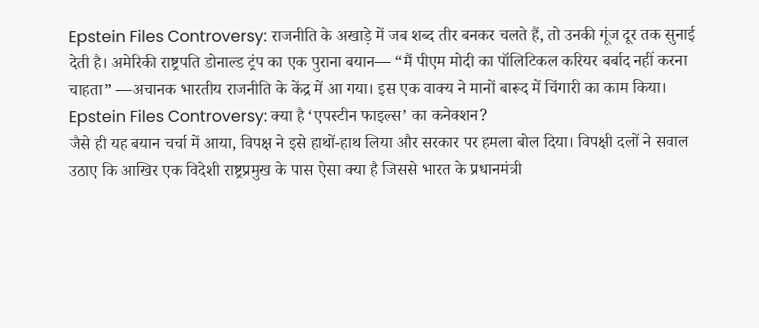Epstein Files Controversy: राजनीति के अखाड़े में जब शब्द तीर बनकर चलते हैं, तो उनकी गूंज दूर तक सुनाई देती है। अमेरिकी राष्ट्रपति डोनाल्ड ट्रंप का एक पुराना बयान— “मैं पीएम मोदी का पॉलिटिकल करियर बर्बाद नहीं करना चाहता” —अचानक भारतीय राजनीति के केंद्र में आ गया। इस एक वाक्य ने मानों बारूद में चिंगारी का काम किया।
Epstein Files Controversy: क्या है ‘एपस्टीन फाइल्स’ का कनेक्शन?
जैसे ही यह बयान चर्चा में आया, विपक्ष ने इसे हाथों-हाथ लिया और सरकार पर हमला बोल दिया। विपक्षी दलों ने सवाल उठाए कि आखिर एक विदेशी राष्ट्रप्रमुख के पास ऐसा क्या है जिससे भारत के प्रधानमंत्री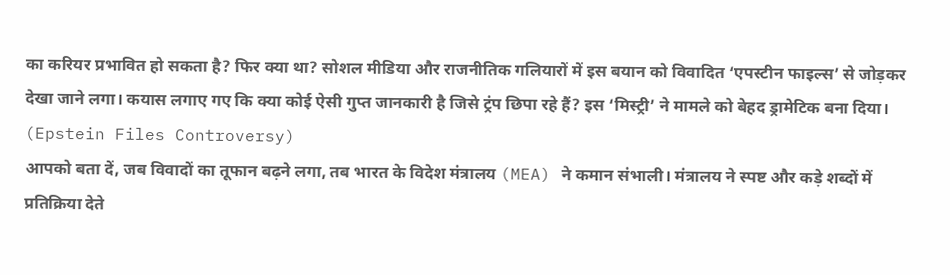का करियर प्रभावित हो सकता है? फिर क्या था? सोशल मीडिया और राजनीतिक गलियारों में इस बयान को विवादित ‘एपस्टीन फाइल्स’ से जोड़कर देखा जाने लगा। कयास लगाए गए कि क्या कोई ऐसी गुप्त जानकारी है जिसे ट्रंप छिपा रहे हैं? इस ‘मिस्ट्री’ ने मामले को बेहद ड्रामेटिक बना दिया। (Epstein Files Controversy)
आपको बता दें, जब विवादों का तूफान बढ़ने लगा, तब भारत के विदेश मंत्रालय (MEA) ने कमान संभाली। मंत्रालय ने स्पष्ट और कड़े शब्दों में प्रतिक्रिया देते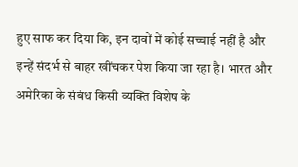हुए साफ कर दिया कि, इन दावों में कोई सच्चाई नहीं है और इन्हें संदर्भ से बाहर खींचकर पेश किया जा रहा है। भारत और अमेरिका के संबंध किसी व्यक्ति विशेष के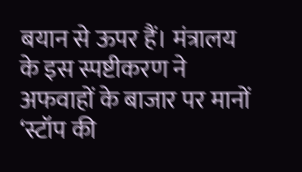बयान से ऊपर हैं। मंत्रालय के इस स्पष्टीकरण ने अफवाहों के बाजार पर मानों ‘स्टॉप की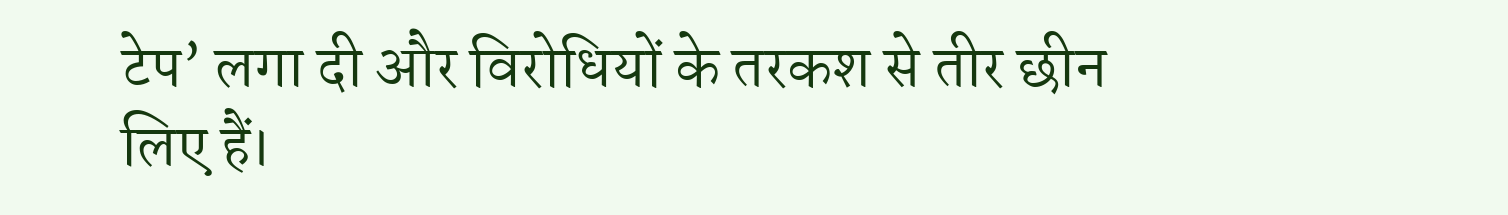टेप’ लगा दी और विरोधियों के तरकश से तीर छीन लिए हैं।